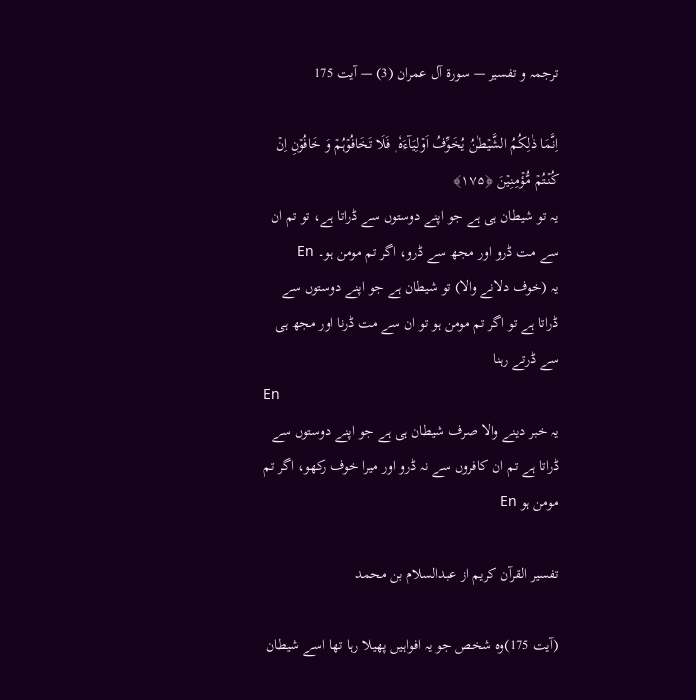ترجمہ و تفسیر — سورۃ آل عمران (3) — آیت 175

اِنَّمَا ذٰلِکُمُ الشَّیۡطٰنُ یُخَوِّفُ اَوۡلِیَآءَہٗ ۪ فَلَا تَخَافُوۡہُمۡ وَ خَافُوۡنِ اِنۡ کُنۡتُمۡ مُّؤۡمِنِیۡنَ ﴿۱۷۵﴾
یہ تو شیطان ہی ہے جو اپنے دوستوں سے ڈراتا ہے، تو تم ان سے مت ڈرو اور مجھ سے ڈرو، اگر تم مومن ہو۔ En
یہ (خوف دلانے والا) تو شیطان ہے جو اپنے دوستوں سے ڈراتا ہے تو اگر تم مومن ہو تو ان سے مت ڈرنا اور مجھ ہی سے ڈرتے رہنا
En
یہ خبر دینے والا صرف شیطان ہی ہے جو اپنے دوستوں سے ڈراتا ہے تم ان کافروں سے نہ ڈرو اور میرا خوف رکھو، اگر تم مومن ہو En

تفسیر القرآن کریم از عبدالسلام بن محمد

(آیت 175)وہ شخص جو یہ افواہیں پھیلا رہا تھا اسے شیطان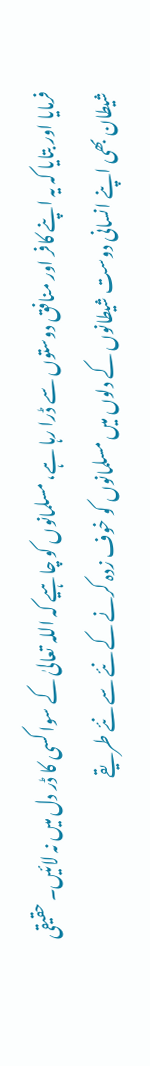فرمایا اور بتایا کہ یہ اپنے کافر اور منافق دوستوں سے ڈرا رہا ہے، مسلمانوں کو چاہیے کہ اللہ تعالیٰ کے سوا کسی کا ڈر دل میں نہ لائیں۔ حقیقی شیطان بھی اپنے انسانی دوست شیطانوں کے دلوں میں مسلمانوں کو خوف زدہ کرنے کے نئے سے نئے طریقے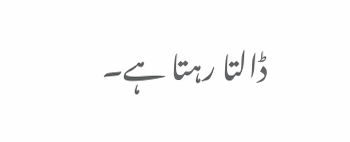ڈالتا رہتا ہے۔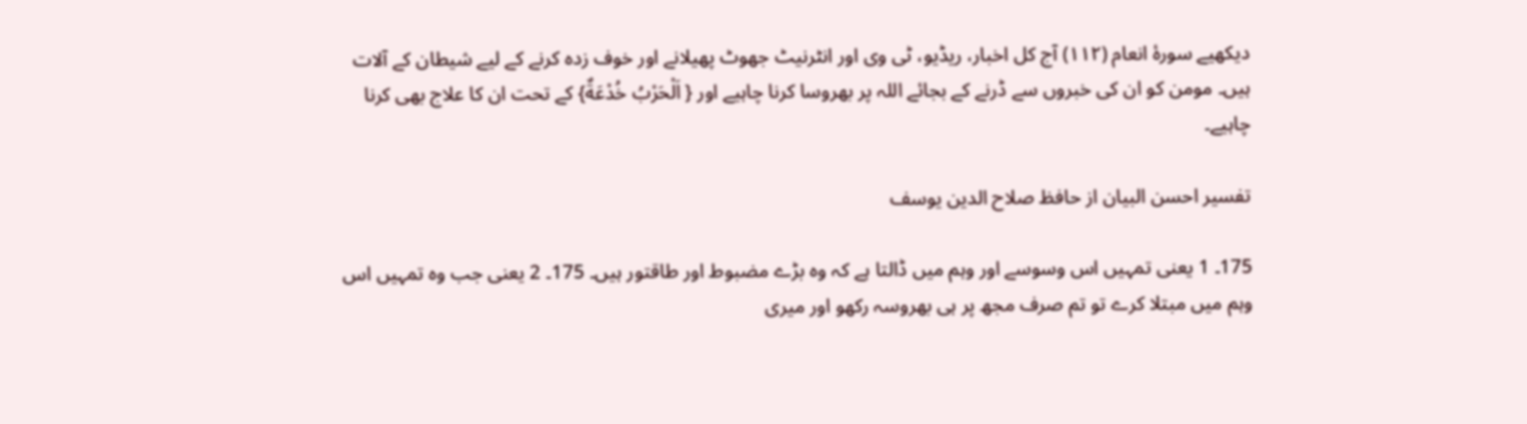دیکھیے سورۂ انعام (۱۱۲) آج کل اخبار، ریڈیو، ٹی وی اور انٹرنیٹ جھوٹ پھیلانے اور خوف زدہ کرنے کے لیے شیطان کے آلات ہیں۔ مومن کو ان کی خبروں سے ڈرنے کے بجائے اللہ پر بھروسا کرنا چاہیے اور { اَلْحَرْبُ خُدْعَةٌ} کے تحت ان کا علاج بھی کرنا چاہیے۔

تفسیر احسن البیان از حافظ صلاح الدین یوسف

175۔ 1 یعنی تمہیں اس وسوسے اور وہم میں ڈالتا ہے کہ وہ بڑے مضبوط اور طاقتور ہیں۔ 175۔ 2 یعنی جب وہ تمہیں اس وہم میں مبتلا کرے تو تم صرف مجھ پر ہی بھروسہ رکھو اور میری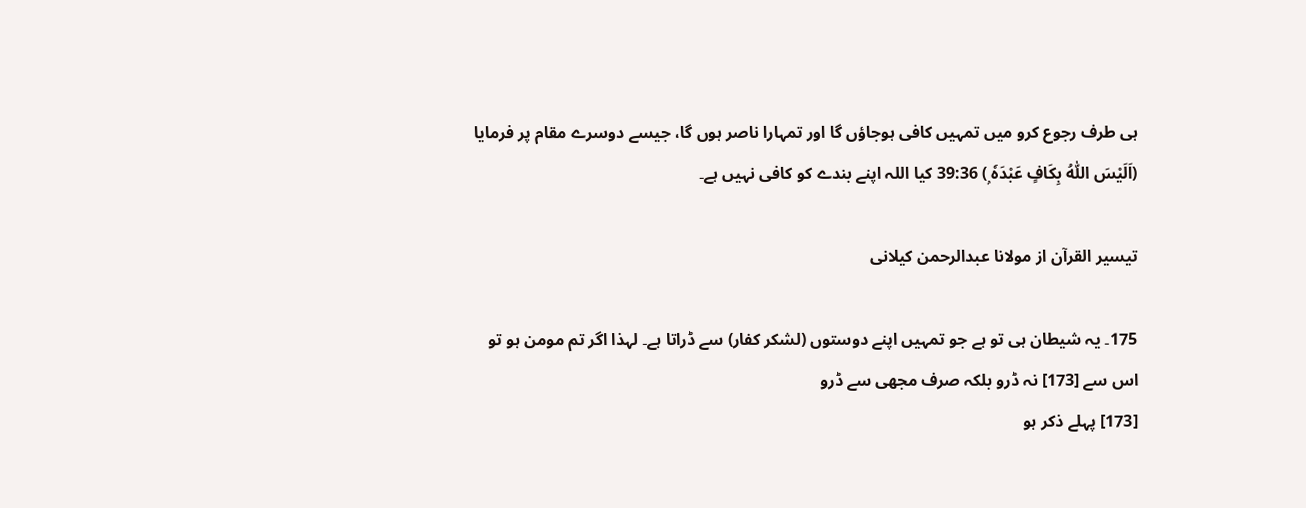ہی طرف رجوع کرو میں تمہیں کافی ہوجاؤں گا اور تمہارا ناصر ہوں گا، جیسے دوسرے مقام پر فرمایا (اَلَيْسَ اللّٰهُ بِكَافٍ عَبْدَهٗ ۭ) 39:36 کیا اللہ اپنے بندے کو کافی نہیں ہے۔

تيسير القرآن از مولانا عبدالرحمن کیلانی

175۔ یہ شیطان ہی تو ہے جو تمہیں اپنے دوستوں (لشکر کفار) سے ڈراتا ہے۔ لہذا اگر تم مومن ہو تو اس سے [173] نہ ڈرو بلکہ صرف مجھی سے ڈرو
[173] پہلے ذکر ہو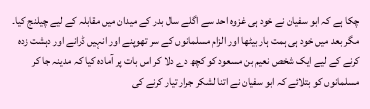چکا ہے کہ ابو سفیان نے خود ہی غزوہ احد سے اگلے سال بدر کے میدان میں مقابلہ کے لیے چیلنج کیا۔ مگر بعد میں خود ہی ہمت ہار بیٹھا اور الزام مسلمانوں کے سر تھوپنے اور انہیں ڈرانے اور دہشت زدہ کرنے کے لیے ایک شخص نعیم بن مسعود کو کچھ دے دلا کر اس بات پر آمادہ کیا کہ مدینہ جا کر مسلمانوں کو بتلائے کہ ابو سفیان نے اتنا لشکر جرار تیار کرنے کی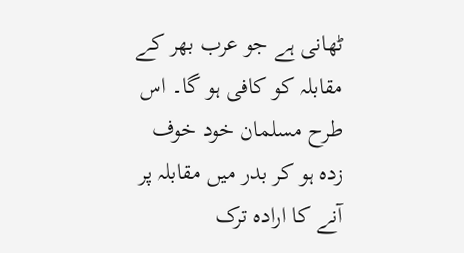ٹھانی ہے جو عرب بھر کے مقابلہ کو کافی ہو گا۔ اس طرح مسلمان خود خوف زدہ ہو کر بدر میں مقابلہ پر آنے کا ارادہ ترک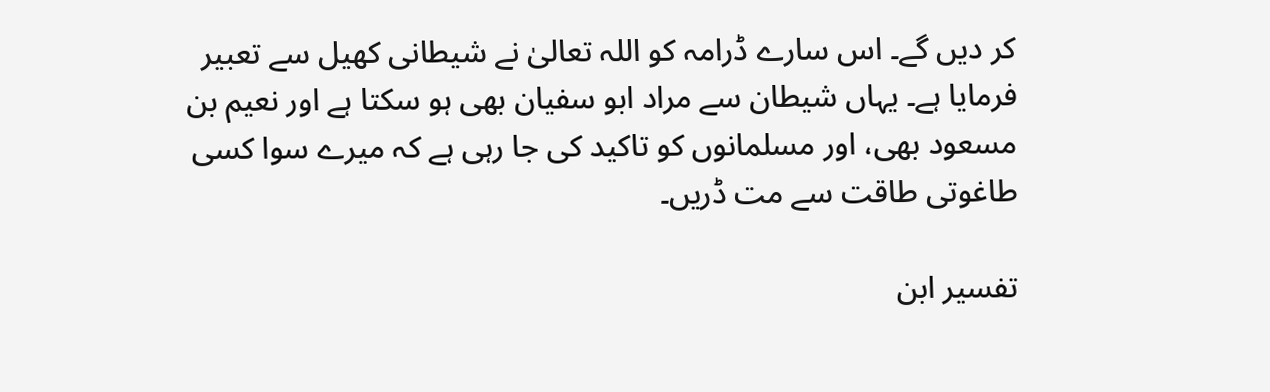کر دیں گے۔ اس سارے ڈرامہ کو اللہ تعالیٰ نے شیطانی کھیل سے تعبیر فرمایا ہے۔ یہاں شیطان سے مراد ابو سفیان بھی ہو سکتا ہے اور نعیم بن مسعود بھی، اور مسلمانوں کو تاکید کی جا رہی ہے کہ میرے سوا کسی طاغوتی طاقت سے مت ڈریں۔

تفسیر ابن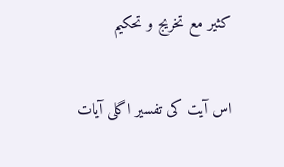کثیر مع تخریج و تحکیم

اس آیت کی تفسیر اگلی آیات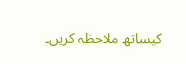کیساتھ ملاحظہ کریں۔